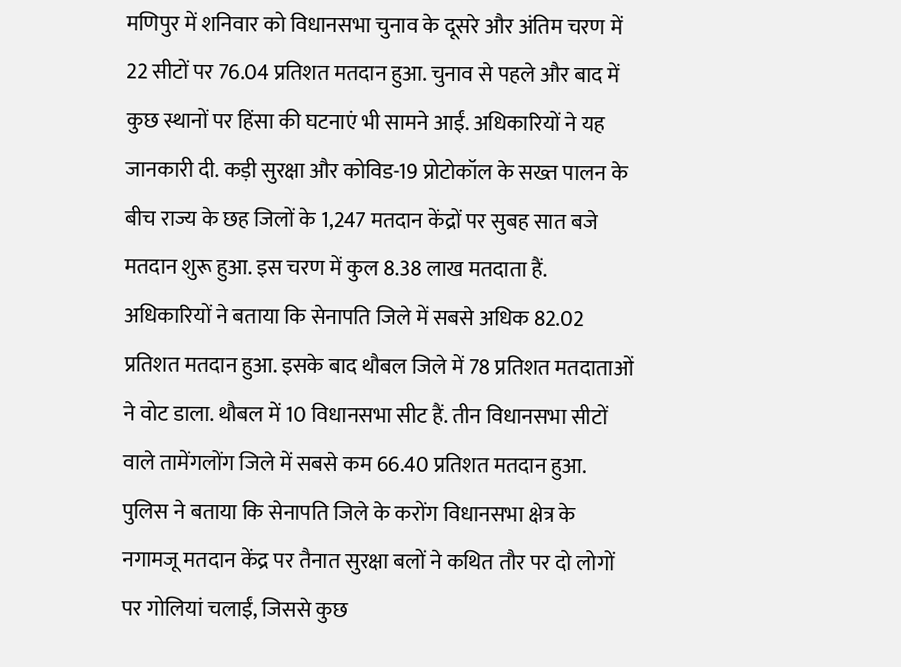मणिपुर में शनिवार को विधानसभा चुनाव के दूसरे और अंतिम चरण में 22 सीटों पर 76.04 प्रतिशत मतदान हुआ. चुनाव से पहले और बाद में कुछ स्थानों पर हिंसा की घटनाएं भी सामने आईं. अधिकारियों ने यह जानकारी दी. कड़ी सुरक्षा और कोविड-19 प्रोटोकॉल के सख्त पालन के बीच राज्य के छह जिलों के 1,247 मतदान केंद्रों पर सुबह सात बजे मतदान शुरू हुआ. इस चरण में कुल 8.38 लाख मतदाता हैं.
अधिकारियों ने बताया कि सेनापति जिले में सबसे अधिक 82.02 प्रतिशत मतदान हुआ. इसके बाद थौबल जिले में 78 प्रतिशत मतदाताओं ने वोट डाला. थौबल में 10 विधानसभा सीट हैं. तीन विधानसभा सीटों वाले तामेंगलोंग जिले में सबसे कम 66.40 प्रतिशत मतदान हुआ.
पुलिस ने बताया कि सेनापति जिले के करोंग विधानसभा क्षेत्र के नगामजू मतदान केंद्र पर तैनात सुरक्षा बलों ने कथित तौर पर दो लोगों पर गोलियां चलाईं, जिससे कुछ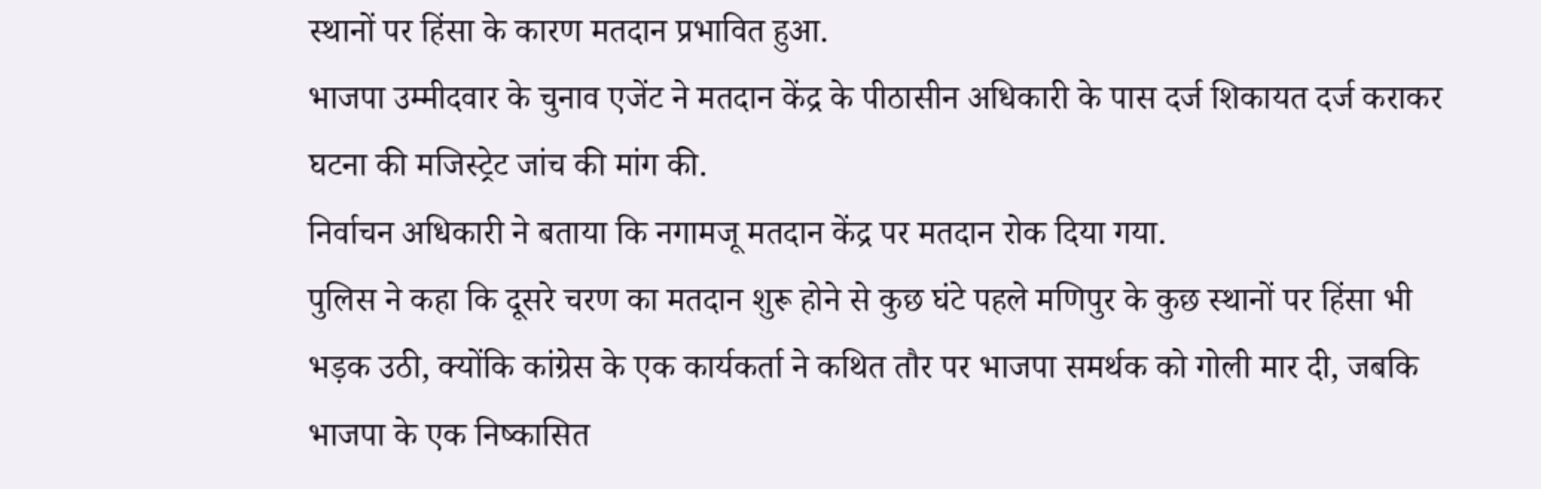स्थानों पर हिंसा के कारण मतदान प्रभावित हुआ.
भाजपा उम्मीदवार के चुनाव एजेंट ने मतदान केंद्र के पीठासीन अधिकारी के पास दर्ज शिकायत दर्ज कराकर घटना की मजिस्ट्रेट जांच की मांग की.
निर्वाचन अधिकारी ने बताया कि नगामजू मतदान केंद्र पर मतदान रोक दिया गया.
पुलिस ने कहा कि दूसरे चरण का मतदान शुरू होने से कुछ घंटे पहले मणिपुर के कुछ स्थानों पर हिंसा भी भड़क उठी, क्योंकि कांग्रेस के एक कार्यकर्ता ने कथित तौर पर भाजपा समर्थक को गोली मार दी, जबकि भाजपा के एक निष्कासित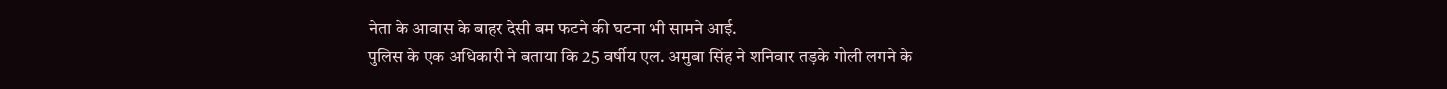नेता के आवास के बाहर देसी बम फटने की घटना भी सामने आई.
पुलिस के एक अधिकारी ने बताया कि 25 वर्षीय एल. अमुबा सिंह ने शनिवार तड़के गोली लगने के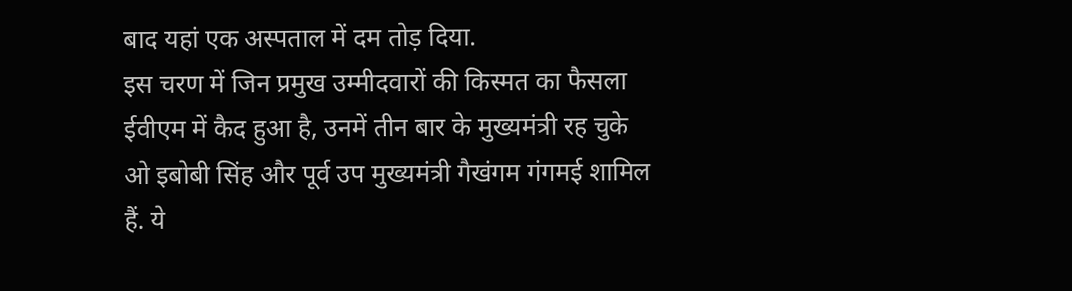बाद यहां एक अस्पताल में दम तोड़ दिया.
इस चरण में जिन प्रमुख उम्मीदवारों की किस्मत का फैसला ईवीएम में कैद हुआ है, उनमें तीन बार के मुख्यमंत्री रह चुके ओ इबोबी सिंह और पूर्व उप मुख्यमंत्री गैखंगम गंगमई शामिल हैं. ये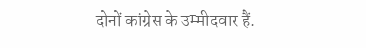दोनों कांग्रेस के उम्मीदवार हैं.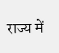राज्य में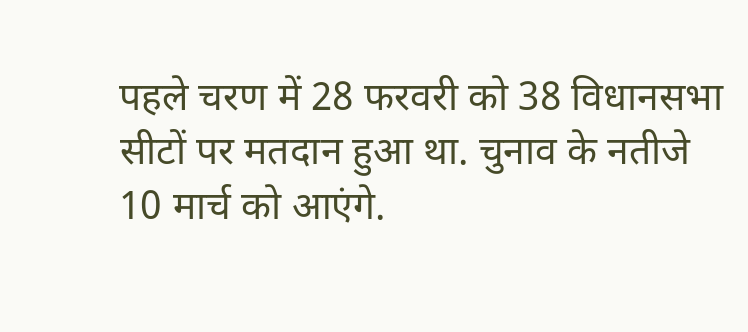पहले चरण में 28 फरवरी को 38 विधानसभा सीटों पर मतदान हुआ था. चुनाव के नतीजे 10 मार्च को आएंगे.